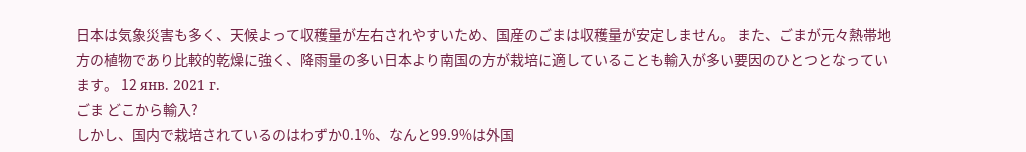日本は気象災害も多く、天候よって収穫量が左右されやすいため、国産のごまは収穫量が安定しません。 また、ごまが元々熱帯地方の植物であり比較的乾燥に強く、降雨量の多い日本より南国の方が栽培に適していることも輸入が多い要因のひとつとなっています。 12 янв. 2021 г.
ごま どこから輸入?
しかし、国内で栽培されているのはわずか0.1%、なんと99.9%は外国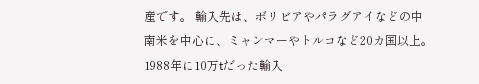産です。 輸入先は、ボリビアやパラグアイなどの中南米を中心に、ミャンマーやトルコなど20カ国以上。 1988年に10万tだった輸入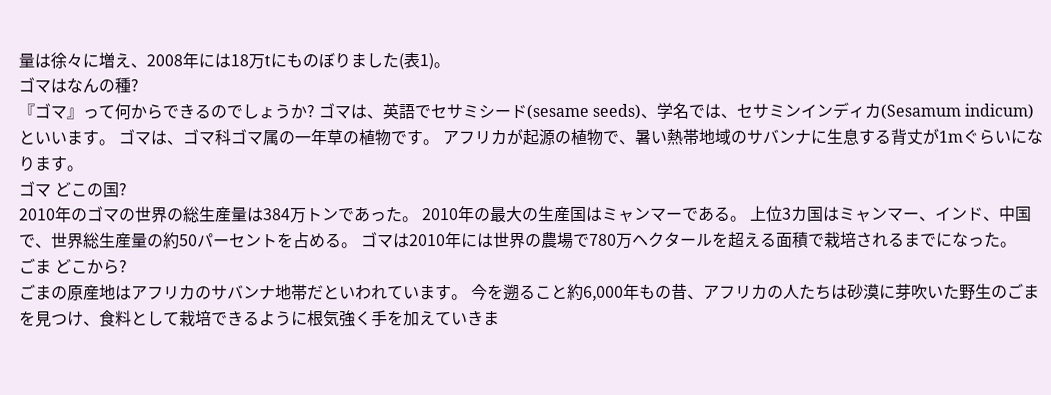量は徐々に増え、2008年には18万tにものぼりました(表1)。
ゴマはなんの種?
『ゴマ』って何からできるのでしょうか? ゴマは、英語でセサミシード(sesame seeds)、学名では、セサミンインディカ(Sesamum indicum)といいます。 ゴマは、ゴマ科ゴマ属の一年草の植物です。 アフリカが起源の植物で、暑い熱帯地域のサバンナに生息する背丈が1mぐらいになります。
ゴマ どこの国?
2010年のゴマの世界の総生産量は384万トンであった。 2010年の最大の生産国はミャンマーである。 上位3カ国はミャンマー、インド、中国で、世界総生産量の約50パーセントを占める。 ゴマは2010年には世界の農場で780万ヘクタールを超える面積で栽培されるまでになった。
ごま どこから?
ごまの原産地はアフリカのサバンナ地帯だといわれています。 今を遡ること約6,000年もの昔、アフリカの人たちは砂漠に芽吹いた野生のごまを見つけ、食料として栽培できるように根気強く手を加えていきま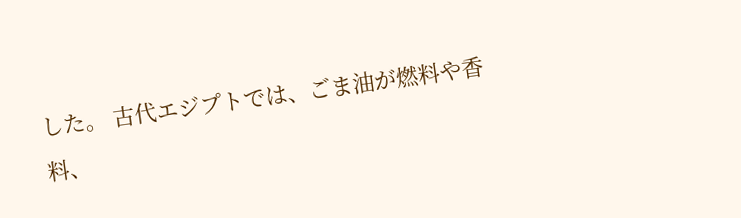した。 古代エジプトでは、ごま油が燃料や香料、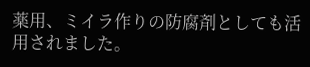薬用、ミイラ作りの防腐剤としても活用されました。